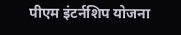पीएम इंटर्नशिप योजना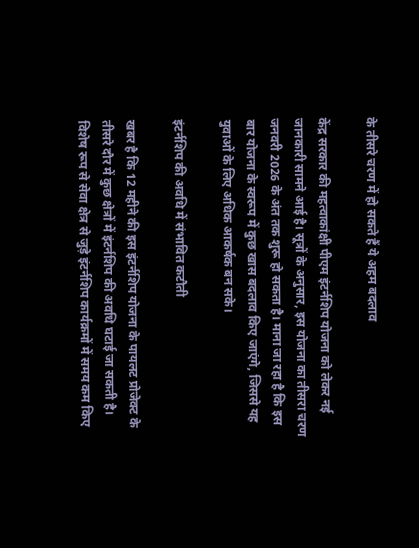के तीसरे चरण में हो सकते हैं ये अहम बदलाव

केंद्र सरकार की महत्वाकांक्षी पीएम इंटर्नशिप योजना को लेकर नई जानकारी सामने आई है। सूत्रों के अनुसार, इस योजना का तीसरा चरण जनवरी 2026 के अंत तक शुरू हो सकता है। माना जा रहा है कि इस बार योजना के स्वरूप में कुछ खास बदलाव किए जाएंगे, जिससे यह युवाओं के लिए अधिक आकर्षक बन सके।

इंटर्नशिप की अवधि में संभावित कटौती

खबर है कि 12 महीने की इस इंटर्नशिप योजना के पायलट प्रोजेक्ट के तीसरे दौर में कुछ क्षेत्रों में इंटर्नशिप की अवधि घटाई जा सकती है। विशेष रूप से सेवा क्षेत्र से जुड़े इंटर्नशिप कार्यक्रमों में समय कम किए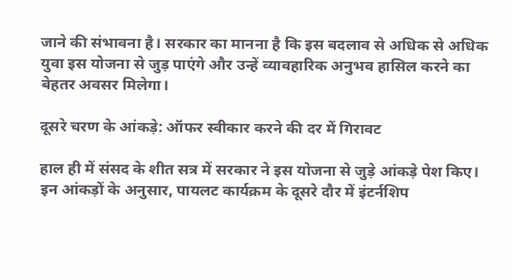जाने की संभावना है। सरकार का मानना है कि इस बदलाव से अधिक से अधिक युवा इस योजना से जुड़ पाएंगे और उन्हें व्यावहारिक अनुभव हासिल करने का बेहतर अवसर मिलेगा।

दूसरे चरण के आंकड़े: ऑफर स्वीकार करने की दर में गिरावट

हाल ही में संसद के शीत सत्र में सरकार ने इस योजना से जुड़े आंकड़े पेश किए। इन आंकड़ों के अनुसार, पायलट कार्यक्रम के दूसरे दौर में इंटर्नशिप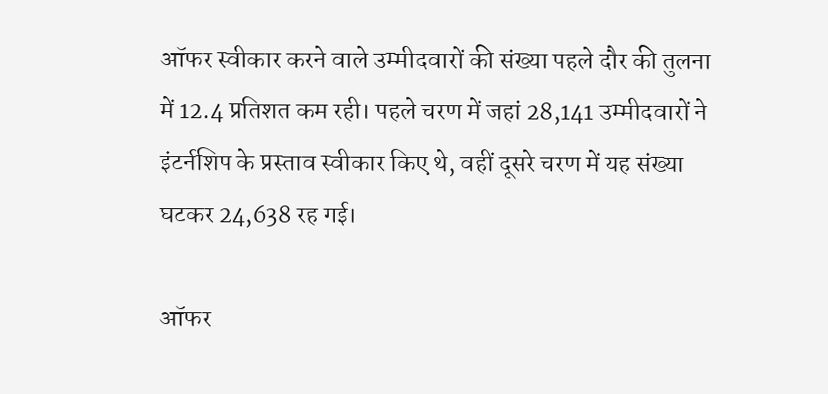ऑफर स्वीकार करने वाले उम्मीदवारों की संख्या पहले दौर की तुलना में 12.4 प्रतिशत कम रही। पहले चरण में जहां 28,141 उम्मीदवारों ने इंटर्नशिप के प्रस्ताव स्वीकार किए थे, वहीं दूसरे चरण में यह संख्या घटकर 24,638 रह गई।

ऑफर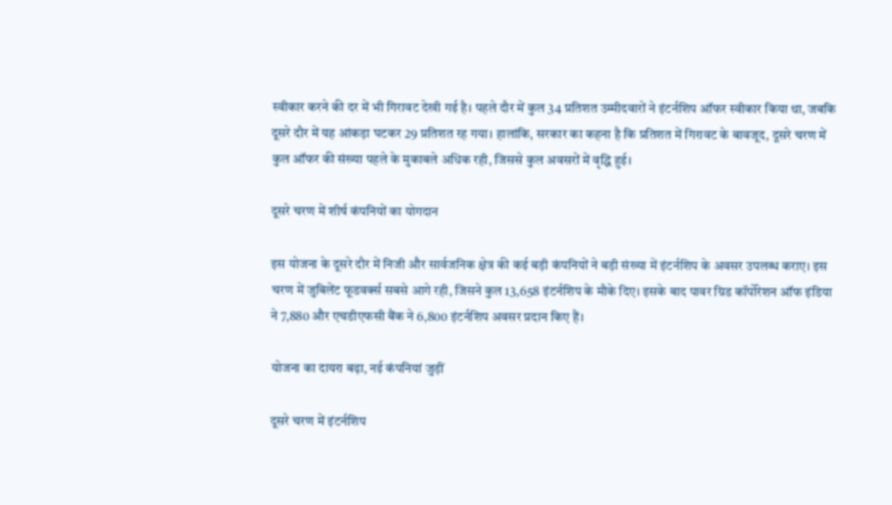स्वीकार करने की दर में भी गिरावट देखी गई है। पहले दौर में कुल 34 प्रतिशत उम्मीदवारों ने इंटर्नशिप ऑफर स्वीकार किया था, जबकि दूसरे दौर में यह आंकड़ा घटकर 29 प्रतिशत रह गया। हालांकि, सरकार का कहना है कि प्रतिशत में गिरावट के बावजूद, दूसरे चरण में कुल ऑफर की संख्या पहले के मुकाबले अधिक रही, जिससे कुल अवसरों में वृद्धि हुई।

दूसरे चरण में शीर्ष कंपनियों का योगदान

इस योजना के दूसरे दौर में निजी और सार्वजनिक क्षेत्र की कई बड़ी कंपनियों ने बड़ी संख्या में इंटर्नशिप के अवसर उपलब्ध कराए। इस चरण में जुबिलेंट फूडवर्क्स सबसे आगे रही, जिसने कुल 13,658 इंटर्नशिप के मौके दिए। इसके बाद पावर ग्रिड कॉर्पोरेशन ऑफ इंडिया ने 7,880 और एचडीएफसी बैंक ने 6,800 इंटर्नशिप अवसर प्रदान किए हैं।

योजना का दायरा बढ़ा, नई कंपनियां जुड़ीं

दूसरे चरण में इंटर्नशिप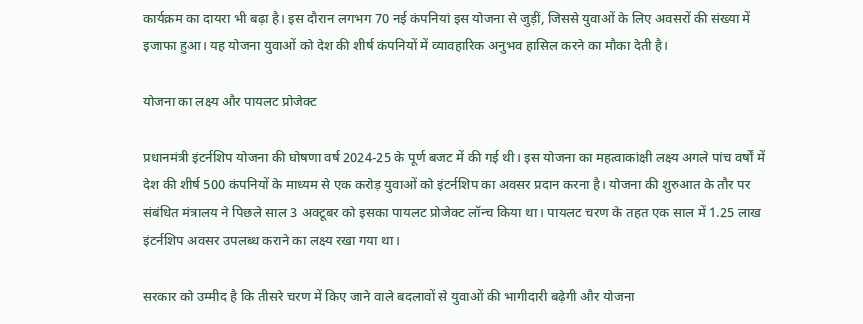कार्यक्रम का दायरा भी बढ़ा है। इस दौरान लगभग 70 नई कंपनियां इस योजना से जुड़ीं, जिससे युवाओं के लिए अवसरों की संख्या में इजाफा हुआ। यह योजना युवाओं को देश की शीर्ष कंपनियों में व्यावहारिक अनुभव हासिल करने का मौका देती है।

योजना का लक्ष्य और पायलट प्रोजेक्ट

प्रधानमंत्री इंटर्नशिप योजना की घोषणा वर्ष 2024-25 के पूर्ण बजट में की गई थी। इस योजना का महत्वाकांक्षी लक्ष्य अगले पांच वर्षों में देश की शीर्ष 500 कंपनियों के माध्यम से एक करोड़ युवाओं को इंटर्नशिप का अवसर प्रदान करना है। योजना की शुरुआत के तौर पर संबंधित मंत्रालय ने पिछले साल 3 अक्टूबर को इसका पायलट प्रोजेक्ट लॉन्च किया था। पायलट चरण के तहत एक साल में 1.25 लाख इंटर्नशिप अवसर उपलब्ध कराने का लक्ष्य रखा गया था।

सरकार को उम्मीद है कि तीसरे चरण में किए जाने वाले बदलावों से युवाओं की भागीदारी बढ़ेगी और योजना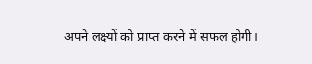अपने लक्ष्यों को प्राप्त करने में सफल होगी।